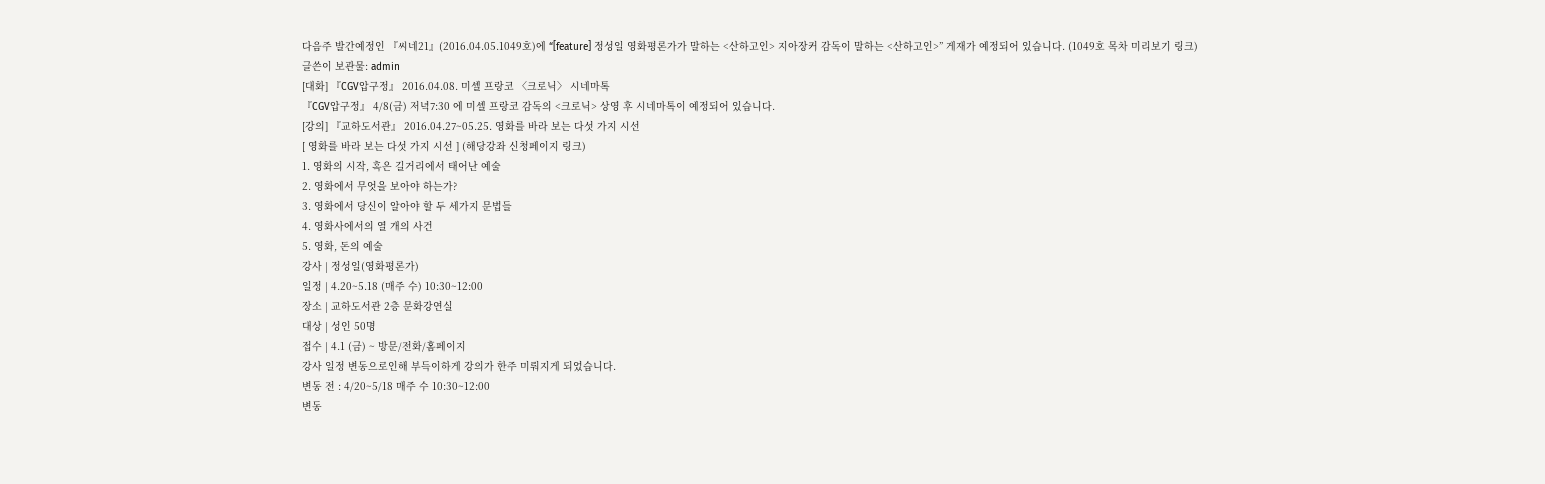다음주 발간예정인 『씨네21』(2016.04.05.1049호)에 “[feature] 정성일 영화평론가가 말하는 <산하고인> 지아장커 감독이 말하는 <산하고인>” 게재가 예정되어 있습니다. (1049호 목차 미리보기 링크)
글쓴이 보관물: admin
[대화] 『CGV압구정』 2016.04.08. 미셸 프랑코 〈크로닉〉 시네마톡
『CGV압구정』 4/8(금) 저녁7:30 에 미셸 프랑코 감독의 <크로닉> 상영 후 시네마톡이 예정되어 있습니다.
[강의] 『교하도서관』 2016.04.27~05.25. 영화를 바라 보는 다섯 가지 시선
[ 영화를 바라 보는 다섯 가지 시선 ] (해당강좌 신청페이지 링크)
1. 영화의 시작, 혹은 길거리에서 태어난 예술
2. 영화에서 무엇을 보아야 하는가?
3. 영화에서 당신이 알아야 할 두 세가지 문법들
4. 영화사에서의 열 개의 사건
5. 영화, 돈의 예술
강사 | 정성일(영화평론가)
일정 | 4.20~5.18 (매주 수) 10:30~12:00
장소 | 교하도서관 2층 문화강연실
대상 | 성인 50명
접수 | 4.1 (금) ~ 방문/전화/홈페이지
강사 일정 변동으로인해 부득이하게 강의가 한주 미뤄지게 되었습니다.
변동 전 : 4/20~5/18 매주 수 10:30~12:00
변동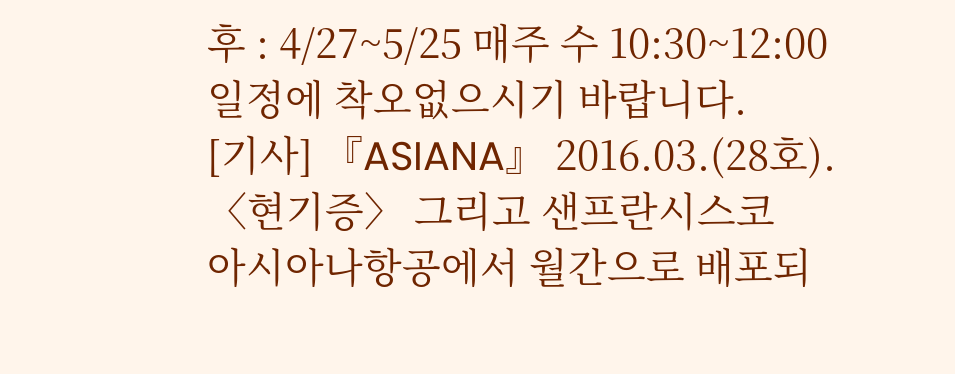후 : 4/27~5/25 매주 수 10:30~12:00
일정에 착오없으시기 바랍니다.
[기사] 『ASIANA』 2016.03.(28호). 〈현기증〉 그리고 샌프란시스코
아시아나항공에서 월간으로 배포되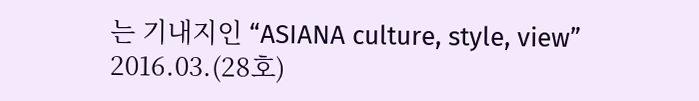는 기내지인 “ASIANA culture, style, view” 2016.03.(28호)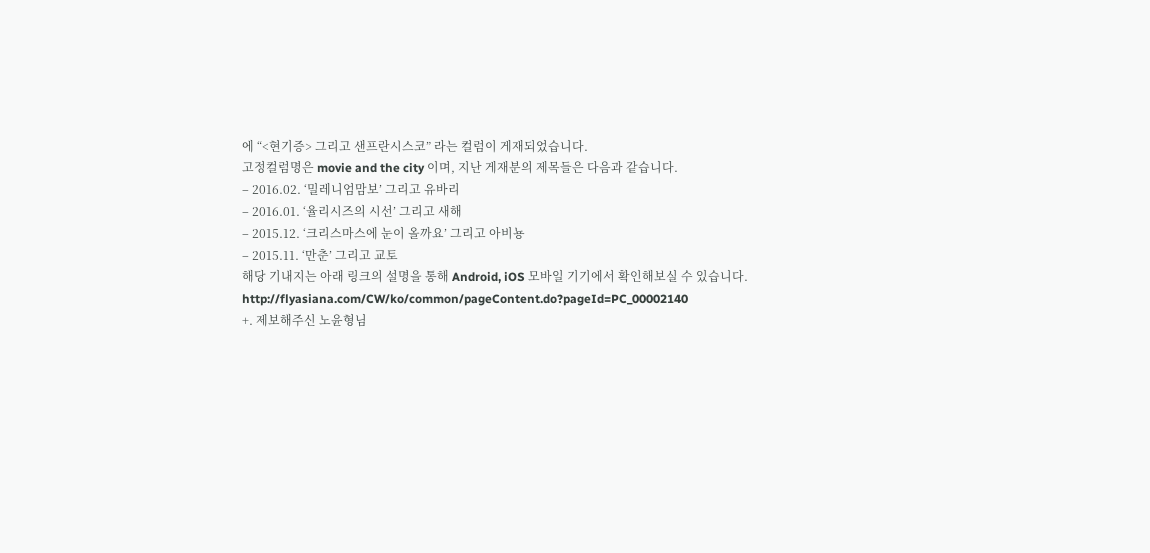에 “<현기증> 그리고 샌프란시스코” 라는 컬럼이 게재되었습니다.
고정컬럼명은 movie and the city 이며, 지난 게재분의 제목들은 다음과 같습니다.
– 2016.02. ‘밀레니엄맘보’ 그리고 유바리
– 2016.01. ‘율리시즈의 시선’ 그리고 새해
– 2015.12. ‘크리스마스에 눈이 올까요’ 그리고 아비뇽
– 2015.11. ‘만춘’ 그리고 교토
해당 기내지는 아래 링크의 설명을 통해 Android, iOS 모바일 기기에서 확인해보실 수 있습니다.
http://flyasiana.com/CW/ko/common/pageContent.do?pageId=PC_00002140
+. 제보해주신 노윤형님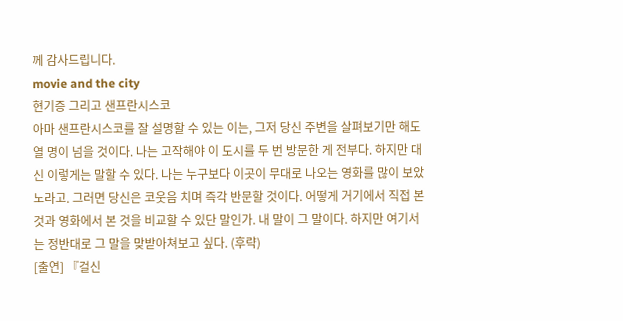께 감사드립니다.
movie and the city
현기증 그리고 샌프란시스코
아마 샌프란시스코를 잘 설명할 수 있는 이는, 그저 당신 주변을 살펴보기만 해도 열 명이 넘을 것이다. 나는 고작해야 이 도시를 두 번 방문한 게 전부다. 하지만 대신 이렇게는 말할 수 있다. 나는 누구보다 이곳이 무대로 나오는 영화를 많이 보았노라고. 그러면 당신은 코웃음 치며 즉각 반문할 것이다. 어떻게 거기에서 직접 본 것과 영화에서 본 것을 비교할 수 있단 말인가. 내 말이 그 말이다. 하지만 여기서는 정반대로 그 말을 맞받아쳐보고 싶다. (후략)
[출연] 『걸신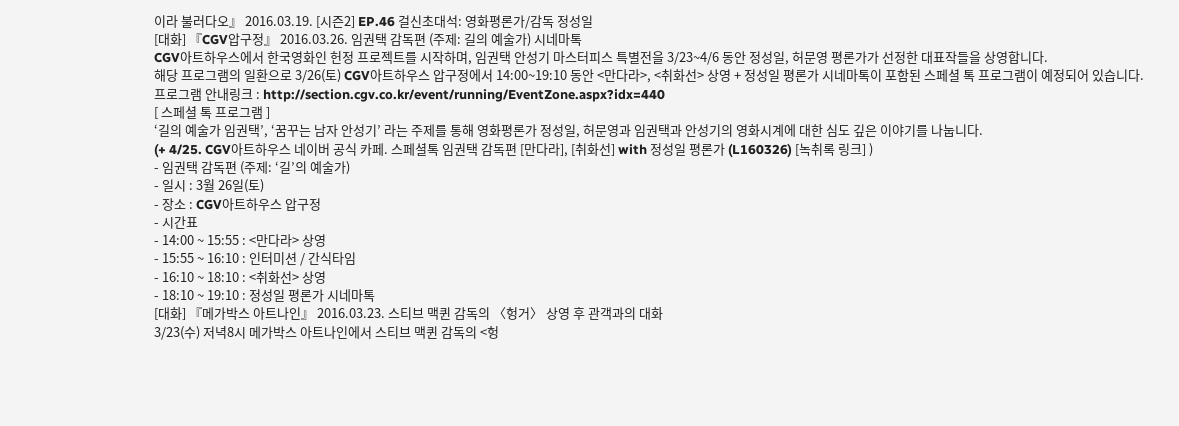이라 불러다오』 2016.03.19. [시즌2] EP.46 걸신초대석: 영화평론가/감독 정성일
[대화] 『CGV압구정』 2016.03.26. 임권택 감독편 (주제: 길의 예술가) 시네마톡
CGV아트하우스에서 한국영화인 헌정 프로젝트를 시작하며, 임권택 안성기 마스터피스 특별전을 3/23~4/6 동안 정성일, 허문영 평론가가 선정한 대표작들을 상영합니다.
해당 프로그램의 일환으로 3/26(토) CGV아트하우스 압구정에서 14:00~19:10 동안 <만다라>, <취화선> 상영 + 정성일 평론가 시네마톡이 포함된 스페셜 톡 프로그램이 예정되어 있습니다.
프로그램 안내링크 : http://section.cgv.co.kr/event/running/EventZone.aspx?idx=440
[ 스페셜 톡 프로그램 ]
‘길의 예술가 임권택’, ‘꿈꾸는 남자 안성기’ 라는 주제를 통해 영화평론가 정성일, 허문영과 임권택과 안성기의 영화시계에 대한 심도 깊은 이야기를 나눕니다.
(+ 4/25. CGV아트하우스 네이버 공식 카페. 스페셜톡 임권택 감독편 [만다라], [취화선] with 정성일 평론가 (L160326) [녹취록 링크] )
- 임권택 감독편 (주제: ‘길’의 예술가)
- 일시 : 3월 26일(토)
- 장소 : CGV아트하우스 압구정
- 시간표
- 14:00 ~ 15:55 : <만다라> 상영
- 15:55 ~ 16:10 : 인터미션 / 간식타임
- 16:10 ~ 18:10 : <취화선> 상영
- 18:10 ~ 19:10 : 정성일 평론가 시네마톡
[대화] 『메가박스 아트나인』 2016.03.23. 스티브 맥퀸 감독의 〈헝거〉 상영 후 관객과의 대화
3/23(수) 저녁8시 메가박스 아트나인에서 스티브 맥퀸 감독의 <헝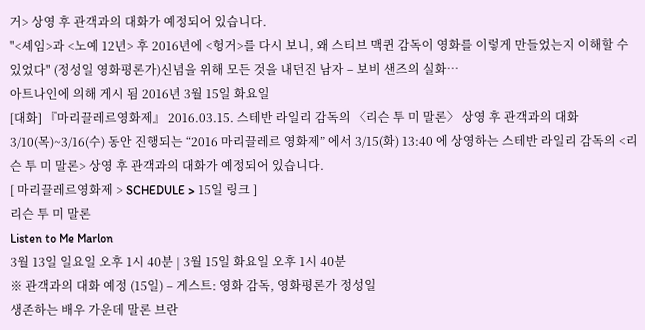거> 상영 후 관객과의 대화가 예정되어 있습니다.
"<셰임>과 <노예 12년> 후 2016년에 <헝거>를 다시 보니, 왜 스티브 맥퀸 감독이 영화를 이렇게 만들었는지 이해할 수 있었다" (정성일 영화평론가)신념을 위해 모든 것을 내던진 남자 – 보비 샌즈의 실화…
아트나인에 의해 게시 됨 2016년 3월 15일 화요일
[대화] 『마리끌레르영화제』 2016.03.15. 스테반 라일리 감독의 〈리슨 투 미 말론〉 상영 후 관객과의 대화
3/10(목)~3/16(수) 동안 진행되는 “2016 마리끌레르 영화제” 에서 3/15(화) 13:40 에 상영하는 스테반 라일리 감독의 <리슨 투 미 말론> 상영 후 관객과의 대화가 예정되어 있습니다.
[ 마리끌레르영화제 > SCHEDULE > 15일 링크 ]
리슨 투 미 말론
Listen to Me Marlon
3월 13일 일요일 오후 1시 40분 | 3월 15일 화요일 오후 1시 40분
※ 관객과의 대화 예정 (15일) – 게스트: 영화 감독, 영화평론가 정성일
생존하는 배우 가운데 말론 브란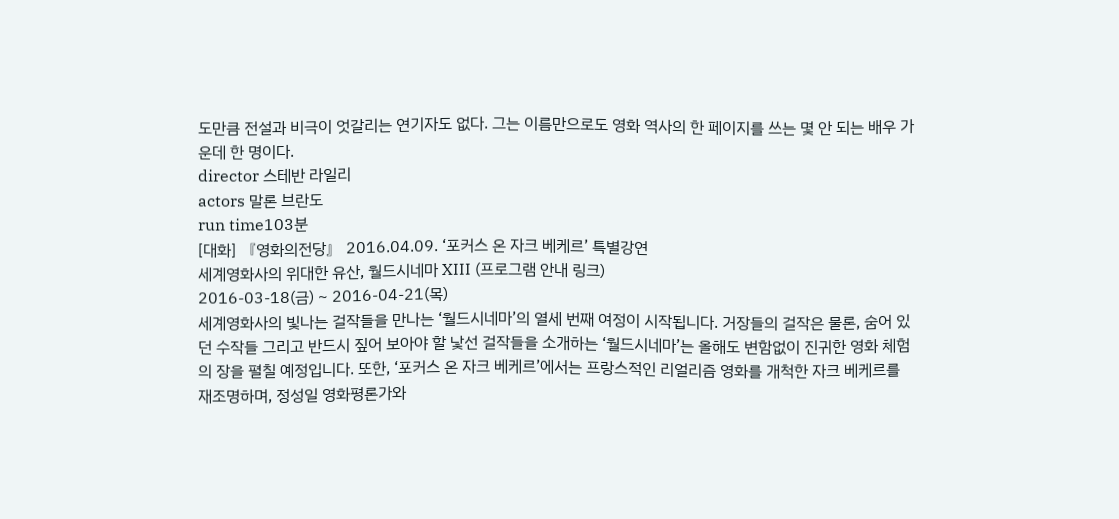도만큼 전설과 비극이 엇갈리는 연기자도 없다. 그는 이름만으로도 영화 역사의 한 페이지를 쓰는 몇 안 되는 배우 가운데 한 명이다.
director 스테반 라일리
actors 말론 브란도
run time103분
[대화] 『영화의전당』 2016.04.09. ‘포커스 온 자크 베케르’ 특별강연
세계영화사의 위대한 유산, 월드시네마 XIII (프로그램 안내 링크)
2016-03-18(금) ~ 2016-04-21(목)
세계영화사의 빛나는 걸작들을 만나는 ‘월드시네마’의 열세 번째 여정이 시작됩니다. 거장들의 걸작은 물론, 숨어 있던 수작들 그리고 반드시 짚어 보아야 할 낯선 걸작들을 소개하는 ‘월드시네마’는 올해도 변함없이 진귀한 영화 체험의 장을 펼칠 예정입니다. 또한, ‘포커스 온 자크 베케르’에서는 프랑스적인 리얼리즘 영화를 개척한 자크 베케르를 재조명하며, 정성일 영화평론가와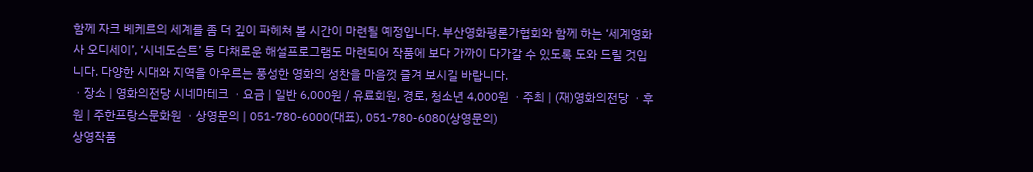함께 자크 베케르의 세계를 좀 더 깊이 파헤쳐 볼 시간이 마련될 예정입니다. 부산영화평론가협회와 함께 하는 ‘세계영화사 오디세이’, ‘시네도슨트’ 등 다채로운 해설프로그램도 마련되어 작품에 보다 가까이 다가갈 수 있도록 도와 드릴 것입니다. 다양한 시대와 지역을 아우르는 풍성한 영화의 성찬을 마음껏 즐겨 보시길 바랍니다.
ㆍ장소 | 영화의전당 시네마테크 ㆍ요금 | 일반 6,000원 / 유료회원, 경로, 청소년 4,000원 ㆍ주최 | (재)영화의전당 ㆍ후원 | 주한프랑스문화원 ㆍ상영문의 | 051-780-6000(대표), 051-780-6080(상영문의)
상영작품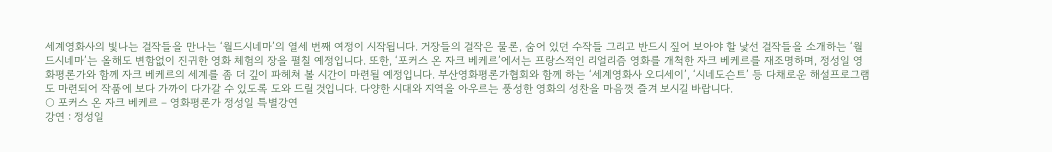세계영화사의 빛나는 걸작들을 만나는 ‘월드시네마’의 열세 번째 여정이 시작됩니다. 거장들의 걸작은 물론, 숨어 있던 수작들 그리고 반드시 짚어 보아야 할 낯선 걸작들을 소개하는 ‘월드시네마’는 올해도 변함없이 진귀한 영화 체험의 장을 펼칠 예정입니다. 또한, ‘포커스 온 자크 베케르’에서는 프랑스적인 리얼리즘 영화를 개척한 자크 베케르를 재조명하며, 정성일 영화평론가와 함께 자크 베케르의 세계를 좀 더 깊이 파헤쳐 볼 시간이 마련될 예정입니다. 부산영화평론가협회와 함께 하는 ‘세계영화사 오디세이’, ‘시네도슨트’ 등 다채로운 해설프로그램도 마련되어 작품에 보다 가까이 다가갈 수 있도록 도와 드릴 것입니다. 다양한 시대와 지역을 아우르는 풍성한 영화의 성찬을 마음껏 즐겨 보시길 바랍니다.
○ 포커스 온 자크 베케르 – 영화평론가 정성일 특별강연
강연 : 정성일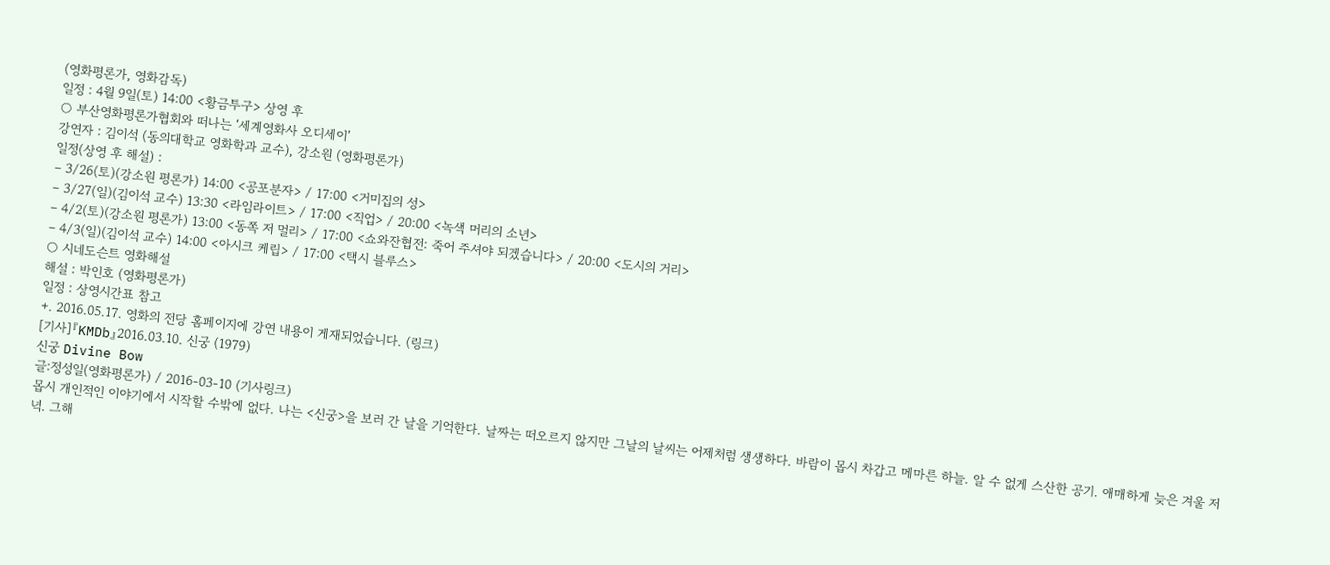(영화평론가, 영화감독)
일정 : 4월 9일(토) 14:00 <황금투구> 상영 후
○ 부산영화평론가협회와 떠나는 ‘세계영화사 오디세이’
강연자 : 김이석 (동의대학교 영화학과 교수), 강소원 (영화평론가)
일정(상영 후 해설) :
– 3/26(토)(강소원 평론가) 14:00 <공포분자> / 17:00 <거미집의 성>
– 3/27(일)(김이석 교수) 13:30 <라임라이트> / 17:00 <직업> / 20:00 <녹색 머리의 소년>
– 4/2(토)(강소원 평론가) 13:00 <동쪽 저 멀리> / 17:00 <쇼와잔협전: 죽어 주셔야 되겠습니다> / 20:00 <도시의 거리>
– 4/3(일)(김이석 교수) 14:00 <아시크 케립> / 17:00 <택시 블루스>
○ 시네도슨트 영화해설
해설 : 박인호 (영화평론가)
일정 : 상영시간표 참고
+. 2016.05.17. 영화의 전당 홈페이지에 강연 내용이 게재되었습니다. (링크)
[기사]『KMDb』2016.03.10. 신궁 (1979)
신궁 Divine Bow
글:정성일(영화평론가) / 2016-03-10 (기사링크)
몹시 개인적인 이야기에서 시작할 수밖에 없다. 나는 <신궁>을 보러 간 날을 기억한다. 날짜는 떠오르지 않지만 그날의 날씨는 어제처럼 생생하다. 바람이 몹시 차갑고 메마른 하늘. 알 수 없게 스산한 공기. 애매하게 늦은 겨울 저녁. 그해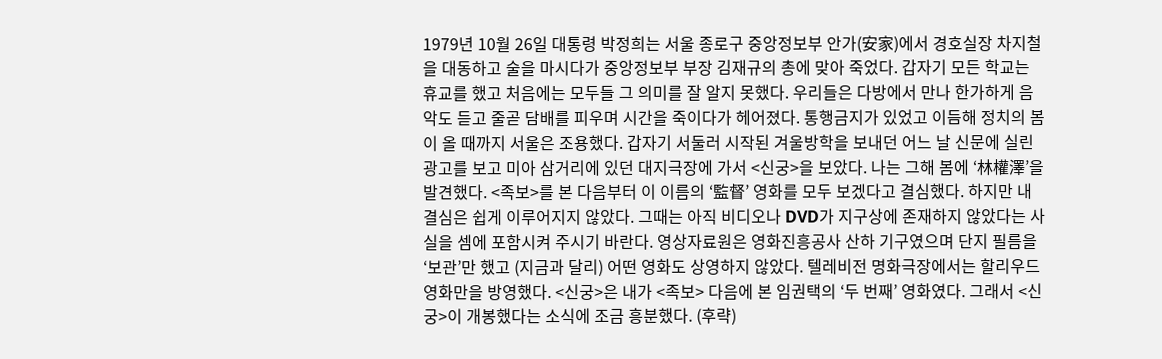1979년 10월 26일 대통령 박정희는 서울 종로구 중앙정보부 안가(安家)에서 경호실장 차지철을 대동하고 술을 마시다가 중앙정보부 부장 김재규의 총에 맞아 죽었다. 갑자기 모든 학교는 휴교를 했고 처음에는 모두들 그 의미를 잘 알지 못했다. 우리들은 다방에서 만나 한가하게 음악도 듣고 줄곧 담배를 피우며 시간을 죽이다가 헤어졌다. 통행금지가 있었고 이듬해 정치의 봄이 올 때까지 서울은 조용했다. 갑자기 서둘러 시작된 겨울방학을 보내던 어느 날 신문에 실린 광고를 보고 미아 삼거리에 있던 대지극장에 가서 <신궁>을 보았다. 나는 그해 봄에 ‘林權澤’을 발견했다. <족보>를 본 다음부터 이 이름의 ‘監督’ 영화를 모두 보겠다고 결심했다. 하지만 내 결심은 쉽게 이루어지지 않았다. 그때는 아직 비디오나 DVD가 지구상에 존재하지 않았다는 사실을 셈에 포함시켜 주시기 바란다. 영상자료원은 영화진흥공사 산하 기구였으며 단지 필름을 ‘보관’만 했고 (지금과 달리) 어떤 영화도 상영하지 않았다. 텔레비전 명화극장에서는 할리우드 영화만을 방영했다. <신궁>은 내가 <족보> 다음에 본 임권택의 ‘두 번째’ 영화였다. 그래서 <신궁>이 개봉했다는 소식에 조금 흥분했다. (후략)